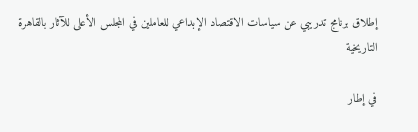إطلاق برنامج تدريبي عن سياسات الاقتصاد الإبداعي للعاملين في المجلس الأعلى للآثار بالقاهرة التاريخية

في إطار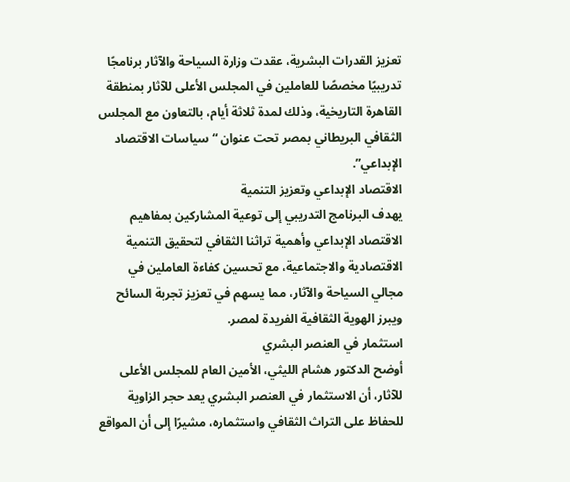تعزيز القدرات البشرية، عقدت وزارة السياحة والآثار برنامجًا تدريبيًا مخصصًا للعاملين في المجلس الأعلى للآثار بمنطقة القاهرة التاريخية، وذلك لمدة ثلاثة أيام، بالتعاون مع المجلس الثقافي البريطاني بمصر تحت عنوان “سياسات الاقتصاد الإبداعي”.
الاقتصاد الإبداعي وتعزيز التنمية
يهدف البرنامج التدريبي إلى توعية المشاركين بمفاهيم الاقتصاد الإبداعي وأهمية تراثنا الثقافي لتحقيق التنمية الاقتصادية والاجتماعية، مع تحسين كفاءة العاملين في مجالي السياحة والآثار، مما يسهم في تعزيز تجربة السائح ويبرز الهوية الثقافية الفريدة لمصر.
استثمار في العنصر البشري
أوضح الدكتور هشام الليثي، الأمين العام للمجلس الأعلى للآثار، أن الاستثمار في العنصر البشري يعد حجر الزاوية للحفاظ على التراث الثقافي واستثماره، مشيرًا إلى أن المواقع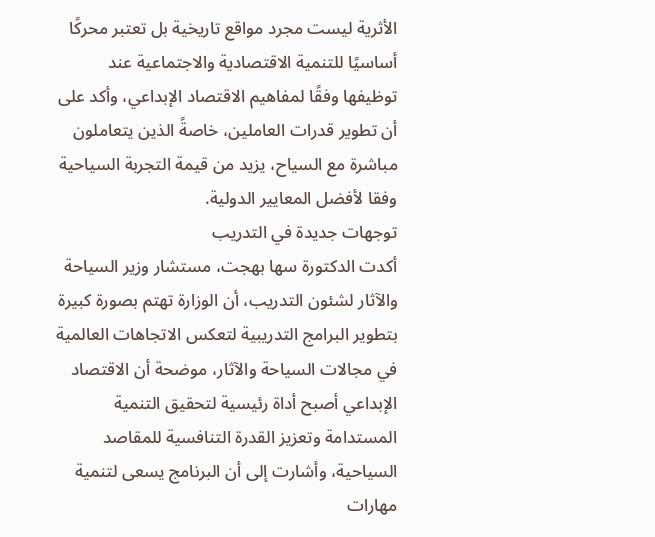الأثرية ليست مجرد مواقع تاريخية بل تعتبر محركًا أساسيًا للتنمية الاقتصادية والاجتماعية عند توظيفها وفقًا لمفاهيم الاقتصاد الإبداعي، وأكد على أن تطوير قدرات العاملين، خاصةً الذين يتعاملون مباشرة مع السياح، يزيد من قيمة التجربة السياحية وفقا لأفضل المعايير الدولية.
توجهات جديدة في التدريب
أكدت الدكتورة سها بهجت، مستشار وزير السياحة والآثار لشئون التدريب، أن الوزارة تهتم بصورة كبيرة بتطوير البرامج التدريبية لتعكس الاتجاهات العالمية في مجالات السياحة والآثار، موضحة أن الاقتصاد الإبداعي أصبح أداة رئيسية لتحقيق التنمية المستدامة وتعزيز القدرة التنافسية للمقاصد السياحية، وأشارت إلى أن البرنامج يسعى لتنمية مهارات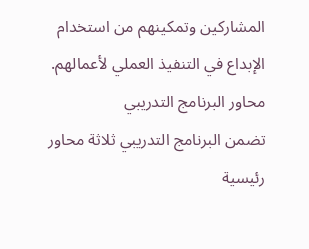المشاركين وتمكينهم من استخدام الإبداع في التنفيذ العملي لأعمالهم.
محاور البرنامج التدريبي
تضمن البرنامج التدريبي ثلاثة محاور رئيسية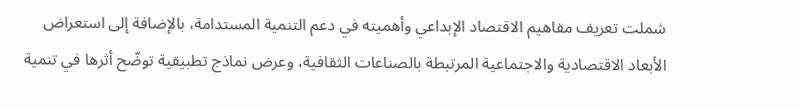شملت تعريف مفاهيم الاقتصاد الإبداعي وأهميته في دعم التنمية المستدامة، بالإضافة إلى استعراض الأبعاد الاقتصادية والاجتماعية المرتبطة بالصناعات الثقافية، وعرض نماذج تطبيقية توضّح أثرها في تنمية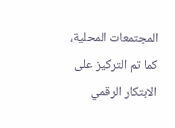المجتمعات المحلية، كما تم التركيز على الابتكار الرقمي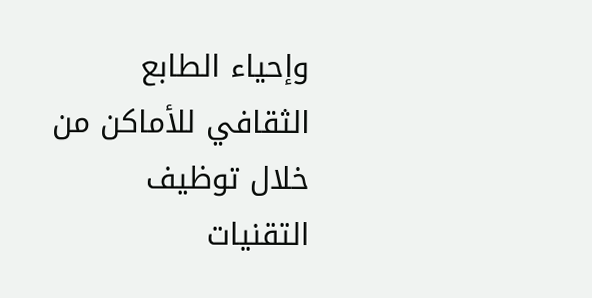وإحياء الطابع الثقافي للأماكن من خلال توظيف التقنيات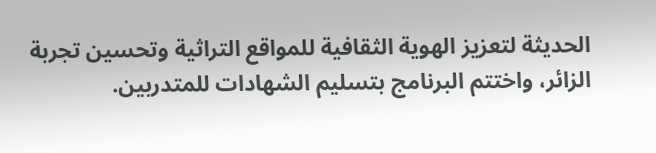الحديثة لتعزيز الهوية الثقافية للمواقع التراثية وتحسين تجربة الزائر، واختتم البرنامج بتسليم الشهادات للمتدربين.